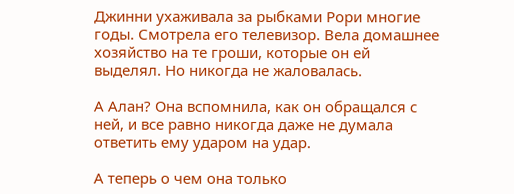Джинни ухаживала за рыбками Рори многие годы. Смотрела его телевизор. Вела домашнее хозяйство на те гроши, которые он ей выделял. Но никогда не жаловалась.

А Алан? Она вспомнила, как он обращался с ней, и все равно никогда даже не думала ответить ему ударом на удар.

А теперь о чем она только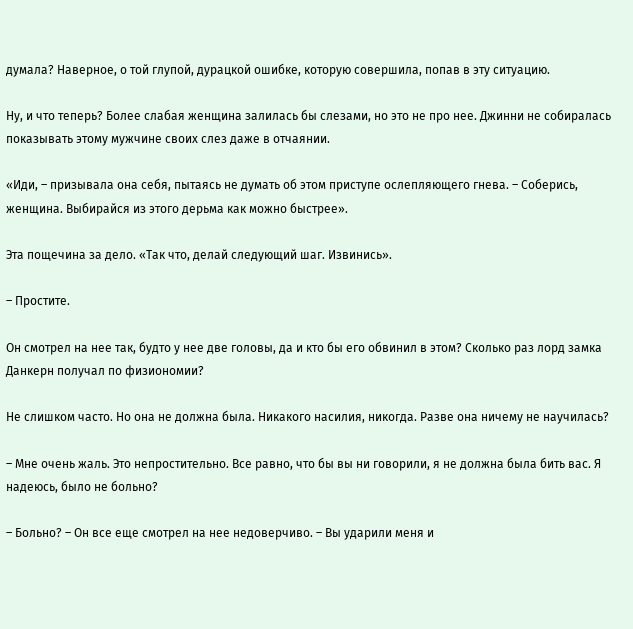думала? Наверное, о той глупой, дурацкой ошибке, которую совершила, попав в эту ситуацию.

Ну, и что теперь? Более слабая женщина залилась бы слезами, но это не про нее. Джинни не собиралась показывать этому мужчине своих слез даже в отчаянии.

«Иди, – призывала она себя, пытаясь не думать об этом приступе ослепляющего гнева. – Соберись, женщина. Выбирайся из этого дерьма как можно быстрее».

Эта пощечина за дело. «Так что, делай следующий шаг. Извинись».

– Простите.

Он смотрел на нее так, будто у нее две головы, да и кто бы его обвинил в этом? Сколько раз лорд замка Данкерн получал по физиономии?

Не слишком часто. Но она не должна была. Никакого насилия, никогда. Разве она ничему не научилась?

– Мне очень жаль. Это непростительно. Все равно, что бы вы ни говорили, я не должна была бить вас. Я надеюсь, было не больно?

– Больно? – Он все еще смотрел на нее недоверчиво. – Вы ударили меня и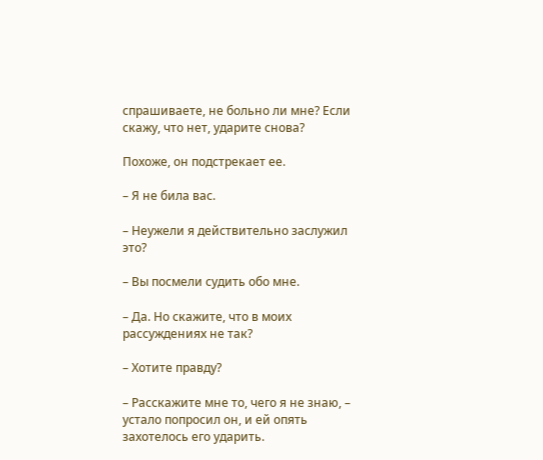спрашиваете, не больно ли мне? Если скажу, что нет, ударите снова?

Похоже, он подстрекает ее.

– Я не била вас.

– Неужели я действительно заслужил это?

– Вы посмели судить обо мне.

– Да. Но скажите, что в моих рассуждениях не так?

– Хотите правду?

– Расскажите мне то, чего я не знаю, – устало попросил он, и ей опять захотелось его ударить.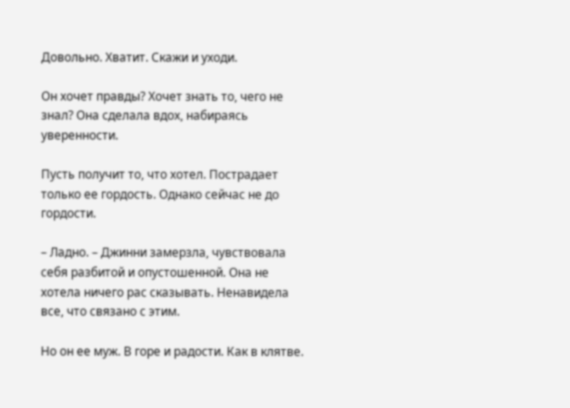Довольно. Хватит. Скажи и уходи.

Он хочет правды? Хочет знать то, чего не знал? Она сделала вдох, набираясь уверенности.

Пусть получит то, что хотел. Пострадает только ее гордость. Однако сейчас не до гордости.

– Ладно. – Джинни замерзла, чувствовала себя разбитой и опустошенной. Она не хотела ничего рас сказывать. Ненавидела все, что связано с этим.

Но он ее муж. В горе и радости. Как в клятве.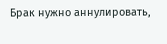Брак нужно аннулировать,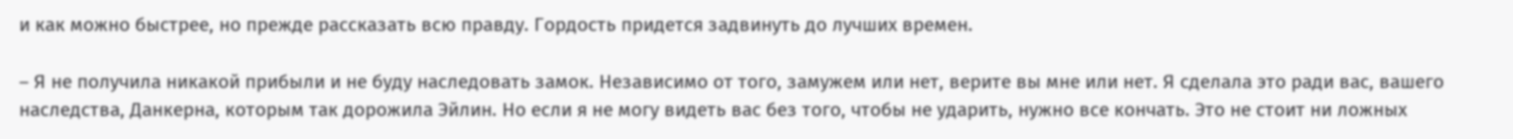и как можно быстрее, но прежде рассказать всю правду. Гордость придется задвинуть до лучших времен.

– Я не получила никакой прибыли и не буду наследовать замок. Независимо от того, замужем или нет, верите вы мне или нет. Я сделала это ради вас, вашего наследства, Данкерна, которым так дорожила Эйлин. Но если я не могу видеть вас без того, чтобы не ударить, нужно все кончать. Это не стоит ни ложных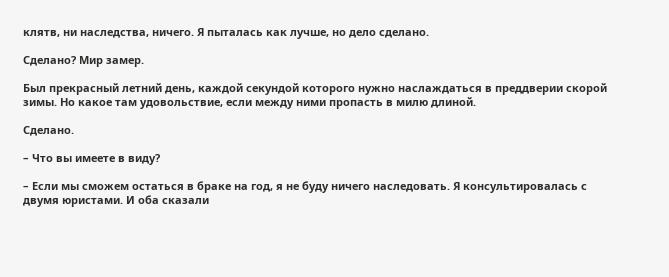клятв, ни наследства, ничего. Я пыталась как лучше, но дело сделано.

Сделано? Мир замер.

Был прекрасный летний день, каждой секундой которого нужно наслаждаться в преддверии скорой зимы. Но какое там удовольствие, если между ними пропасть в милю длиной.

Сделано.

– Что вы имеете в виду?

– Если мы сможем остаться в браке на год, я не буду ничего наследовать. Я консультировалась с двумя юристами. И оба сказали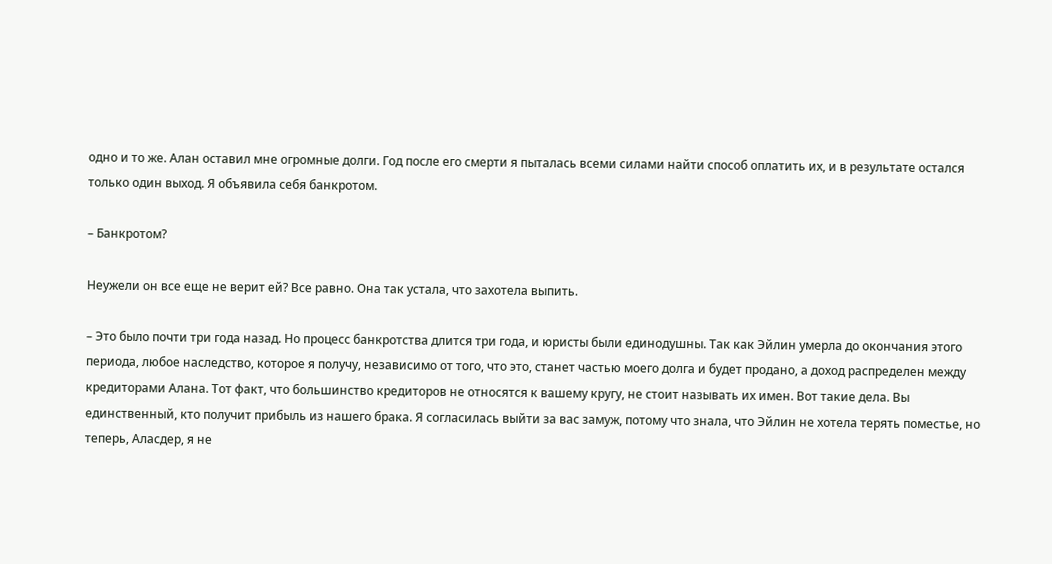одно и то же. Алан оставил мне огромные долги. Год после его смерти я пыталась всеми силами найти способ оплатить их, и в результате остался только один выход. Я объявила себя банкротом.

– Банкротом?

Неужели он все еще не верит ей? Все равно. Она так устала, что захотела выпить.

– Это было почти три года назад. Но процесс банкротства длится три года, и юристы были единодушны. Так как Эйлин умерла до окончания этого периода, любое наследство, которое я получу, независимо от того, что это, станет частью моего долга и будет продано, а доход распределен между кредиторами Алана. Тот факт, что большинство кредиторов не относятся к вашему кругу, не стоит называть их имен. Вот такие дела. Вы единственный, кто получит прибыль из нашего брака. Я согласилась выйти за вас замуж, потому что знала, что Эйлин не хотела терять поместье, но теперь, Аласдер, я не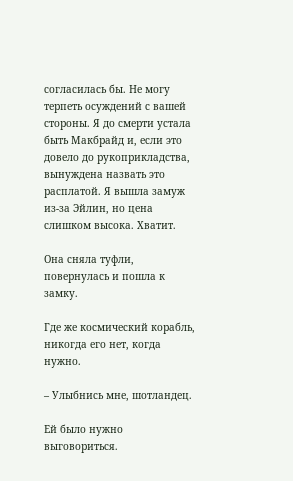согласилась бы. Не могу терпеть осуждений с вашей стороны. Я до смерти устала быть Макбрайд и, если это довело до рукоприкладства, вынуждена назвать это расплатой. Я вышла замуж из-за Эйлин, но цена слишком высока. Хватит.

Она сняла туфли, повернулась и пошла к замку.

Где же космический корабль, никогда его нет, когда нужно.

– Улыбнись мне, шотландец.

Ей было нужно выговориться.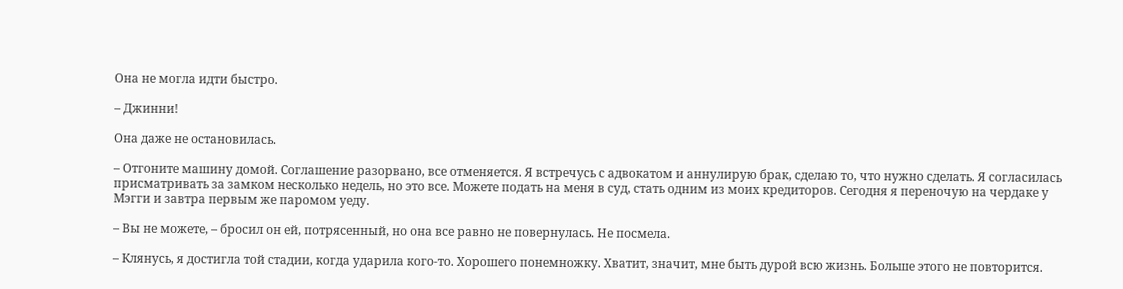Она не могла идти быстро.

– Джинни!

Она даже не остановилась.

– Отгоните машину домой. Соглашение разорвано, все отменяется. Я встречусь с адвокатом и аннулирую брак, сделаю то, что нужно сделать. Я согласилась присматривать за замком несколько недель, но это все. Можете подать на меня в суд, стать одним из моих кредиторов. Сегодня я переночую на чердаке у Мэгги и завтра первым же паромом уеду.

– Вы не можете, – бросил он ей, потрясенный, но она все равно не повернулась. Не посмела.

– Клянусь, я достигла той стадии, когда ударила кого-то. Хорошего понемножку. Хватит, значит, мне быть дурой всю жизнь. Больше этого не повторится.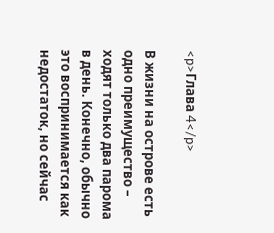<p>Глава 4</p>

В жизни на острове есть одно преимущество – ходят только два парома в день. Конечно, обычно это воспринимается как недостаток, но сейчас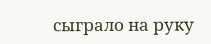сыграло на руку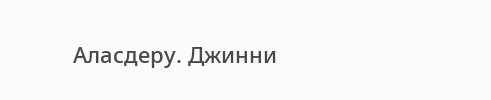Аласдеру. Джинни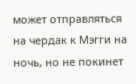может отправляться на чердак к Мэгги на ночь, но не покинет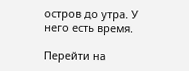остров до утра. У него есть время.

Перейти на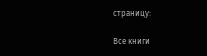страницу:

Все книги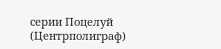серии Поцелуй (Центрполиграф)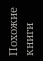Похожие книги